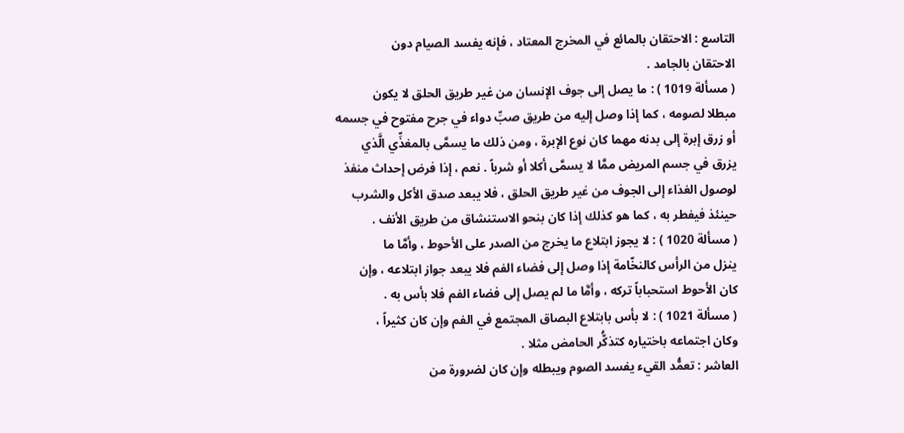التاسع : الاحتقان بالمائع في المخرج المعتاد ، فإنه يفسد الصيام دون
الاحتقان بالجامد .
( مسألة 1019 ) : ما يصل إلى جوف الإنسان من غير طريق الحلق لا يكون
مبطلا لصومه ، كما إذا وصل إليه من طريق صبِّ دواء في جرح مفتوح في جسمه
أو زرق إبرة إلى بدنه مهما كان نوع الإبرة ، ومن ذلك ما يسمَّى بالمغذِّي الَّذي
يزرق في جسم المريض ممَّا لا يسمَّى أكلا أو شرباً . نعم ، إذا فرض إحداث منفذ
لوصول الغذاء إلى الجوف من غير طريق الحلق ، فلا يبعد صدق الأكل والشرب
حينئذ فيفطر به ، كما هو كذلك إذا كان بنحو الاستنشاق من طريق الأنف .
( مسألة 1020 ) : لا يجوز ابتلاع ما يخرج من الصدر على الأحوط ، وأمَّا ما
ينزل من الرأس كالنخّامة إذا وصل إلى فضاء الفم فلا يبعد جواز ابتلاعه ، وإن
كان الأحوط استحباباً تركه ، وأمَّا ما لم يصل إلى فضاء الفم فلا بأس به .
( مسألة 1021 ) : لا بأس بابتلاع البصاق المجتمع في الفم وإن كان كثيراً ،
وكان اجتماعه باختياره كتذكُّر الحامض مثلا .
العاشر : تعمُّد القيء يفسد الصوم ويبطله وإن كان لضرورة من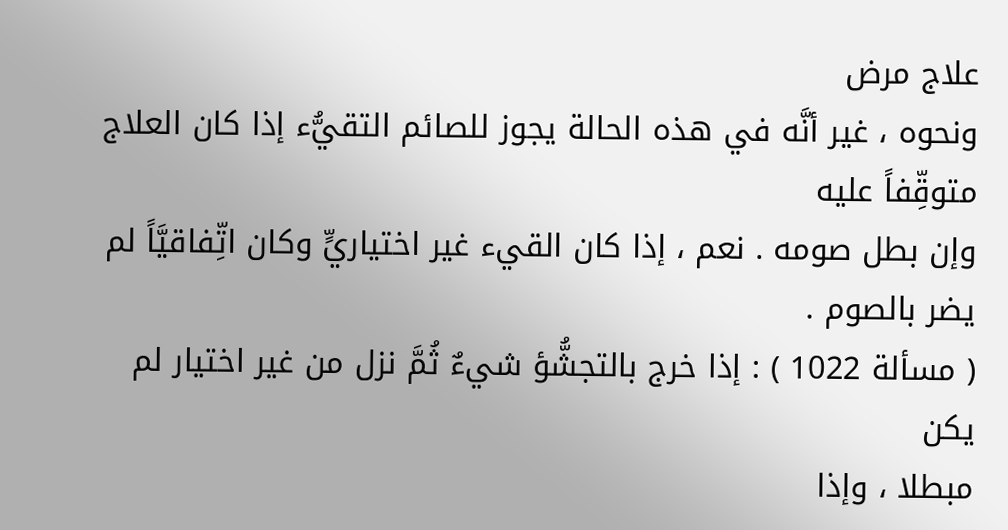علاج مرض
ونحوه ، غير أنَّه في هذه الحالة يجوز للصائم التقيُّء إذا كان العلاج متوقِّفاً عليه
وإن بطل صومه . نعم ، إذا كان القيء غير اختياريٍّ وكان اتِّفاقيَّاً لم يضر بالصوم .
( مسألة 1022 ) : إذا خرج بالتجشُّؤ شيءٌ ثُمَّ نزل من غير اختيار لم يكن
مبطلا ، وإذا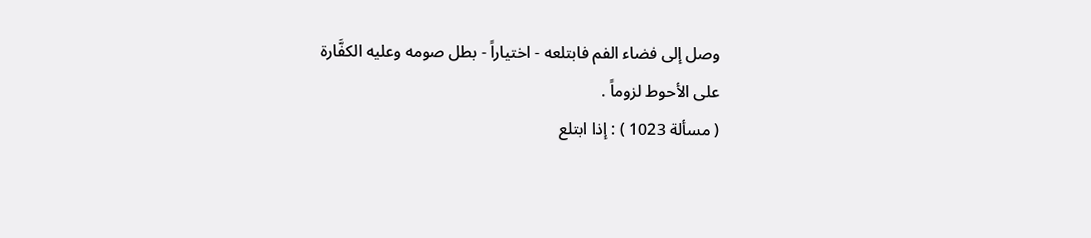وصل إلى فضاء الفم فابتلعه - اختياراً - بطل صومه وعليه الكفَّارة
على الأحوط لزوماً .
( مسألة 1023 ) : إذا ابتلع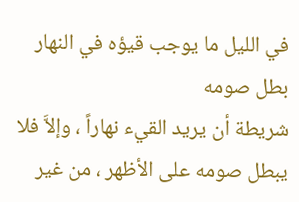في الليل ما يوجب قيؤه في النهار بطل صومه
شريطة أن يريد القيء نهاراً ، وإلاَّ فلا يبطل صومه على الأظهر ، من غير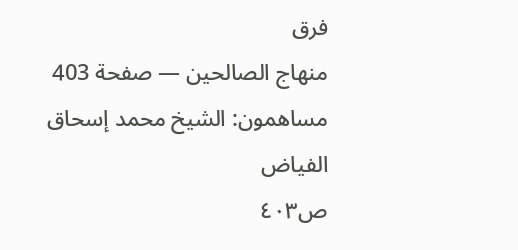فرق
منهاج الصالحين — صفحة 403
مساهمون: الشيخ محمد إسحاق الفياض
ص٤٠٣